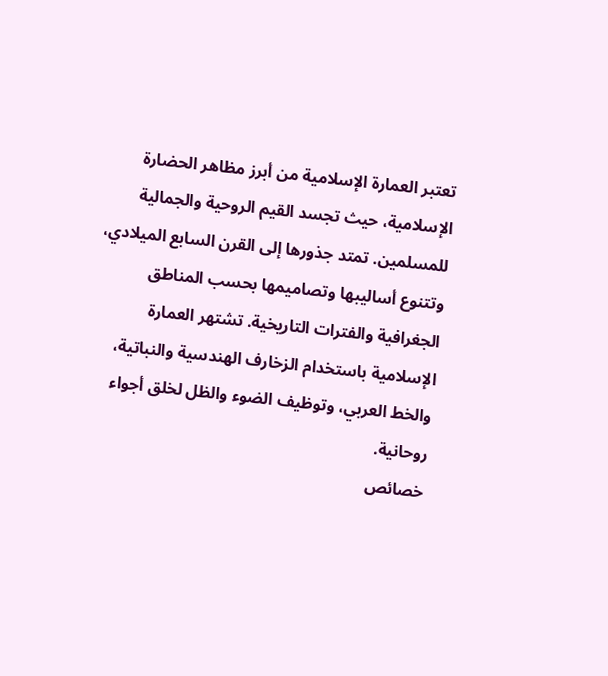تعتبر العمارة الإسلامية من أبرز مظاهر الحضارة الإسلامية، حيث تجسد القيم الروحية والجمالية للمسلمين. تمتد جذورها إلى القرن السابع الميلادي، وتتنوع أساليبها وتصاميمها بحسب المناطق الجغرافية والفترات التاريخية. تشتهر العمارة الإسلامية باستخدام الزخارف الهندسية والنباتية، والخط العربي، وتوظيف الضوء والظل لخلق أجواء روحانية.
خصائص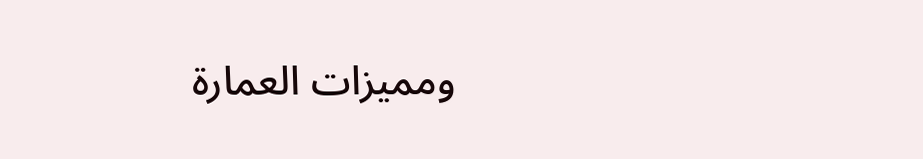ومميزات العمارة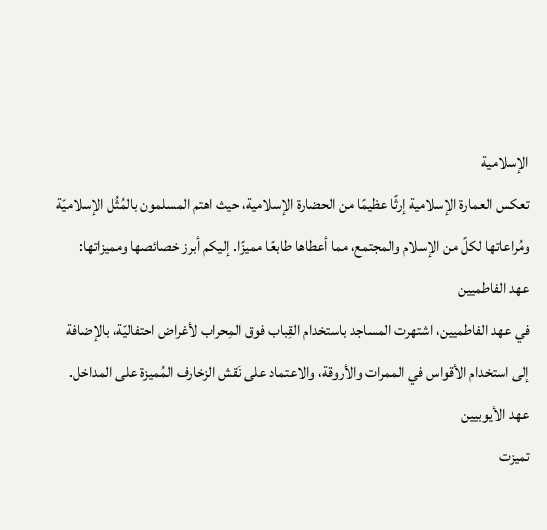الإسلامية
تعكس العمارة الإسلامية إرثًا عظيمًا من الحضارة الإسلامية، حيث اهتم المسلمون بالمُثُل الإسلاميّة ومُراعاتها لكلً من الإسلام والمجتمع، مما أعطاها طابعًا مميزًا. إليكم أبرز خصائصها ومميزاتها:
عهد الفاطميين
في عهد الفاطميين، اشتهرت المساجد باستخدام القِباب فوق المِحراب لأغراض احتفاليّة، بالإضافة إلى استخدام الأقواس في الممرات والأروقة، والاعتماد على نَقش الزخارف المُميزة على المداخل.
عهد الأيوبيين
تميزت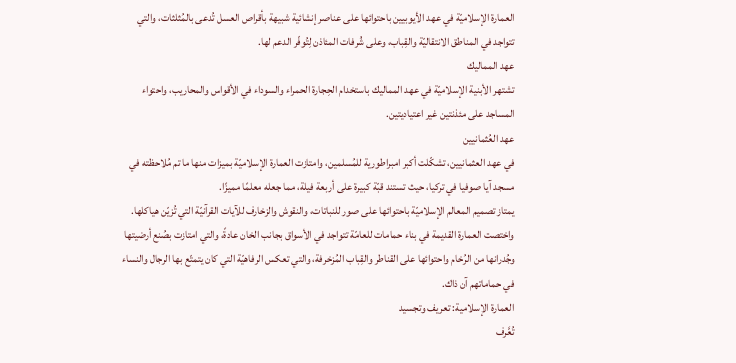العمارة الإسلاميّة في عهد الأيوبيين باحتوائها على عناصر إنشائية شبيهة بأقراص العسل تُدعى بالمُثلثات، والتي تتواجد في المناطق الانتقاليّة والقِباب، وعلى شُرفات المئاذن لِتُوفّر الدعم لها.
عهد المماليك
تشتهر الأبنية الإسلاميّة في عهد المماليك باستخدام الحِجارة الحمراء والسوداء في الأقواس والمحاريب، واحتواء المساجد على مئذنتين غير اعتياديتين.
عهد العُثمانيين
في عهد العثمانيين، تشكّلت أكبر امبراطورية للمُسلمين، وامتازت العمارة الإسلاميّة بميزات منها ما تم مُلاحظته في مسجد آيا صوفيا في تركيا، حيث تستند قبّة كبيرة على أربعة فيلة، مما جعله معلمًا مميزًا.
يمتاز تصميم المعالم الإسلاميّة باحتوائها على صور للنباتات، والنقوش والزخارف للآيات القرآنيّة التي تُزيّن هياكلها. واختصت العمارة القديمة في بناء حمامات للعامّة تتواجد في الأسواق بجانب الخان عادةً، والتي امتازت بصُنع أرضيتها وجُدرانها من الرُخام واحتوائها على القناطر والقِباب المُزخرفة، والتي تعكس الرفاهيّة التي كان يتمتّع بها الرجال والنساء في حماماتهم آن ذاك.
العمارة الإسلامية: تعريف وتجسيد
تُعَّرف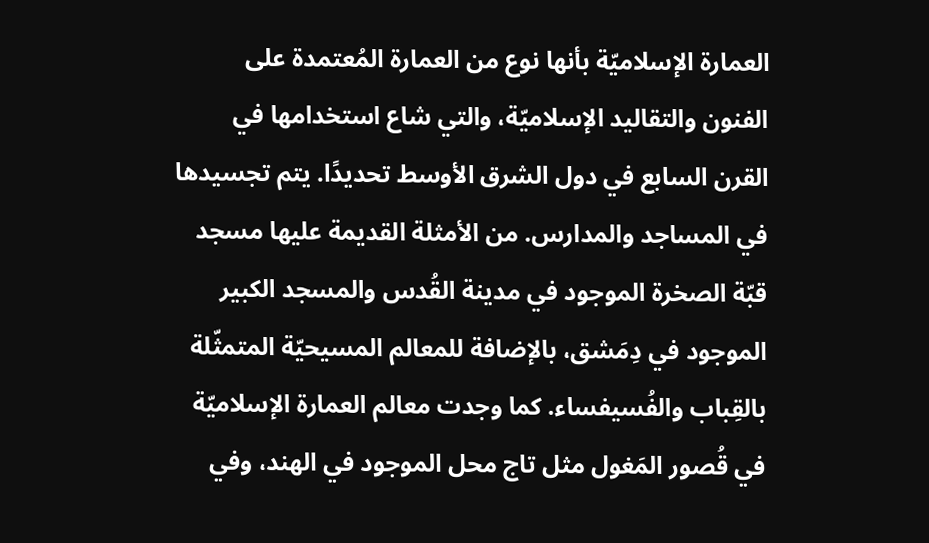العمارة الإسلاميّة بأنها نوع من العمارة المُعتمدة على الفنون والتقاليد الإسلاميّة، والتي شاع استخدامها في القرن السابع في دول الشرق الأوسط تحديدًا. يتم تجسيدها في المساجد والمدارس. من الأمثلة القديمة عليها مسجد قبّة الصخرة الموجود في مدينة القُدس والمسجد الكبير الموجود في دِمَشق، بالإضافة للمعالم المسيحيّة المتمثّلة بالقِباب والفُسيفساء. كما وجدت معالم العمارة الإسلاميّة في قُصور المَغول مثل تاج محل الموجود في الهند، وفي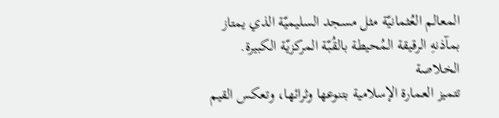المعالم العُثمانيّة مثل مسجد السليميّة الذي يمتاز بمآذنهِ الرقيقة المُحيطة بالقُبّة المركزيّة الكبيرة.
الخلاصة
تتميز العمارة الإسلامية بتنوعها وثرائها، وتعكس القيم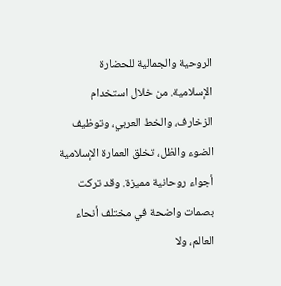الروحية والجمالية للحضارة الإسلامية. من خلال استخدام الزخارف، والخط العربي، وتوظيف الضوء والظل، تخلق العمارة الإسلامية أجواء روحانية مميزة. وقد تركت بصمات واضحة في مختلف أنحاء العالم، ولا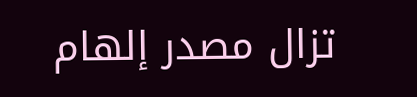تزال مصدر إلهام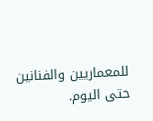للمعماريين والفنانين حتى اليوم.